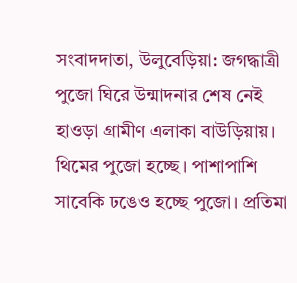সংবাদদাতা, উলুবেড়িয়া: জগদ্ধাত্রী পুজো ঘিরে উন্মাদনার শেষ নেই হাওড়া গ্রামীণ এলাকা বাউড়িয়ায়। থিমের পুজো হচ্ছে। পাশাপাশি সাবেকি ঢঙেও হচ্ছে পুজো। প্রতিমা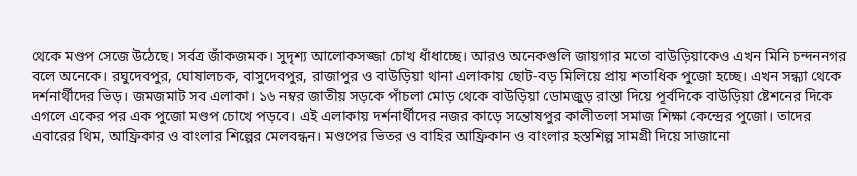থেকে মণ্ডপ সেজে উঠেছে। সর্বত্র জাঁকজমক। সুদৃশ্য আলোকসজ্জা চোখ ধাঁধাচ্ছে। আরও অনেকগুলি জায়গার মতো বাউড়িয়াকেও এখন মিনি চন্দননগর বলে অনেকে। রঘুদেবপুর, ঘোষালচক, বাসুদেবপুর, রাজাপুর ও বাউড়িয়া থানা এলাকায় ছোট-বড় মিলিয়ে প্রায় শতাধিক পুজো হচ্ছে। এখন সন্ধ্যা থেকে দর্শনার্থীদের ভিড়। জমজমাট সব এলাকা। ১৬ নম্বর জাতীয় সড়কে পাঁচলা মোড় থেকে বাউড়িয়া ডোমজুড় রাস্তা দিয়ে পূর্বদিকে বাউড়িয়া ষ্টেশনের দিকে এগলে একের পর এক পুজো মণ্ডপ চোখে পড়বে। এই এলাকায় দর্শনার্থীদের নজর কাড়ে সন্তোষপুর কালীতলা সমাজ শিক্ষা কেন্দ্রের পুজো। তাদের এবারের থিম, আফ্রিকার ও বাংলার শিল্পের মেলবন্ধন। মণ্ডপের ভিতর ও বাহির আফ্রিকান ও বাংলার হস্তশিল্প সামগ্রী দিয়ে সাজানো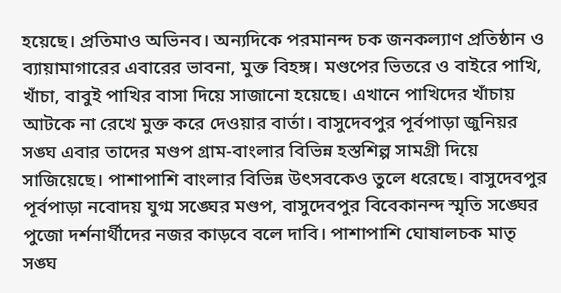হয়েছে। প্রতিমাও অভিনব। অন্যদিকে পরমানন্দ চক জনকল্যাণ প্রতিষ্ঠান ও ব্যায়ামাগারের এবারের ভাবনা, মুক্ত বিহঙ্গ। মণ্ডপের ভিতরে ও বাইরে পাখি, খাঁচা, বাবুই পাখির বাসা দিয়ে সাজানো হয়েছে। এখানে পাখিদের খাঁচায় আটকে না রেখে মুক্ত করে দেওয়ার বার্তা। বাসুদেবপুর পূর্বপাড়া জুনিয়র সঙ্ঘ এবার তাদের মণ্ডপ গ্রাম-বাংলার বিভিন্ন হস্তশিল্প সামগ্রী দিয়ে সাজিয়েছে। পাশাপাশি বাংলার বিভিন্ন উৎসবকেও তুলে ধরেছে। বাসুদেবপুর পূর্বপাড়া নবোদয় যুগ্ম সঙ্ঘের মণ্ডপ, বাসুদেবপুর বিবেকানন্দ স্মৃতি সঙ্ঘের পুজো দর্শনার্থীদের নজর কাড়বে বলে দাবি। পাশাপাশি ঘোষালচক মাতৃ সঙ্ঘ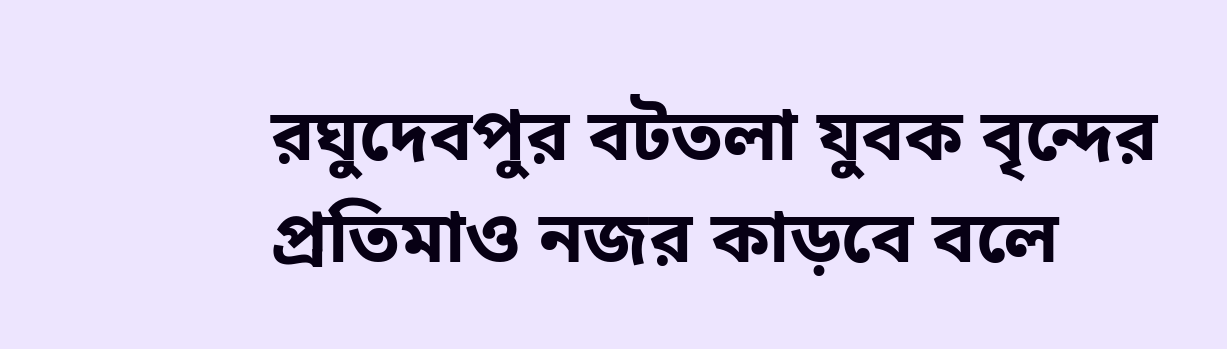রঘুদেবপুর বটতলা যুবক বৃন্দের প্রতিমাও নজর কাড়বে বলে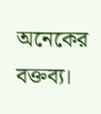অনেকের বক্তব্য।